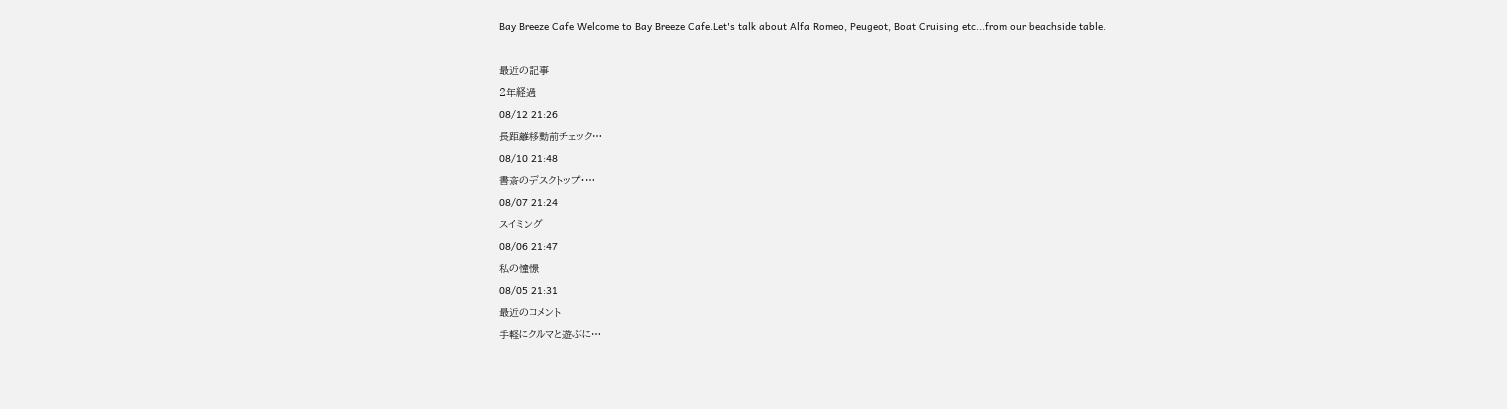Bay Breeze Cafe Welcome to Bay Breeze Cafe.Let's talk about Alfa Romeo, Peugeot, Boat Cruising etc...from our beachside table.

最近の記事
2年経過
08/12 21:26
長距離移動前チェック…
08/10 21:48
書斎のデスクトップ・…
08/07 21:24
スイミング
08/06 21:47
私の憧憬
08/05 21:31
最近のコメント
手軽にクルマと遊ぶに…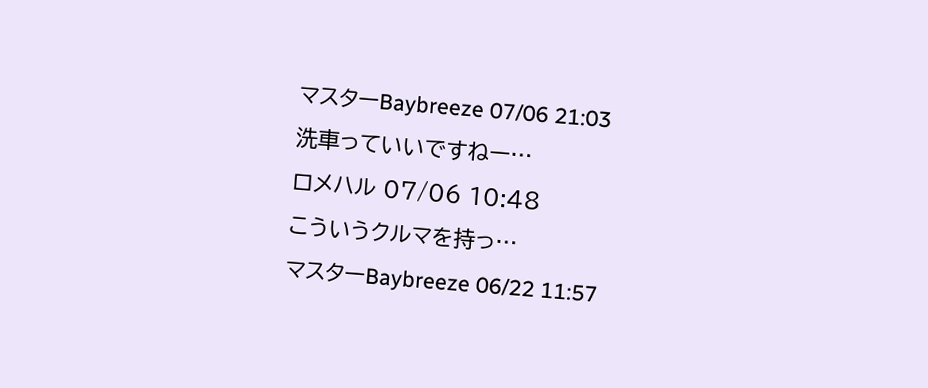マスターBaybreeze 07/06 21:03
洗車っていいですねー…
ロメハル 07/06 10:48
こういうクルマを持っ…
マスターBaybreeze 06/22 11:57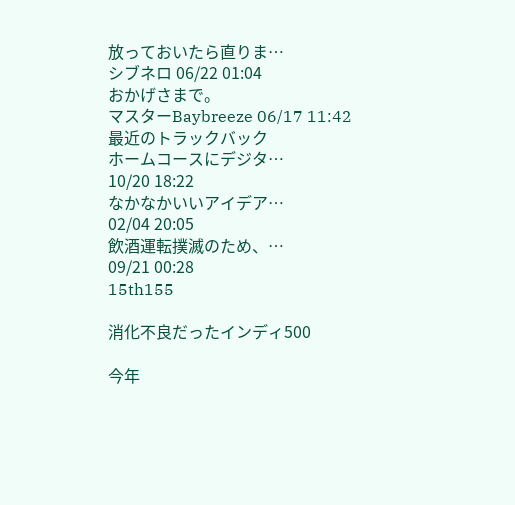放っておいたら直りま…
シブネロ 06/22 01:04
おかげさまで。
マスターBaybreeze 06/17 11:42
最近のトラックバック
ホームコースにデジタ…
10/20 18:22
なかなかいいアイデア…
02/04 20:05
飲酒運転撲滅のため、…
09/21 00:28
15th155

消化不良だったインディ500

今年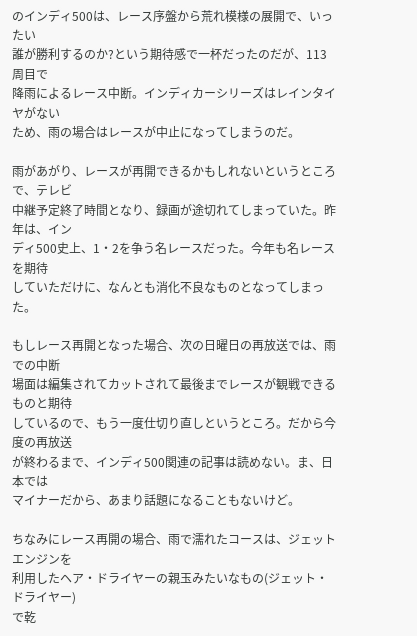のインディ500は、レース序盤から荒れ模様の展開で、いったい
誰が勝利するのか?という期待感で一杯だったのだが、113周目で
降雨によるレース中断。インディカーシリーズはレインタイヤがない
ため、雨の場合はレースが中止になってしまうのだ。

雨があがり、レースが再開できるかもしれないというところで、テレビ
中継予定終了時間となり、録画が途切れてしまっていた。昨年は、イン
ディ500史上、1・2を争う名レースだった。今年も名レースを期待
していただけに、なんとも消化不良なものとなってしまった。

もしレース再開となった場合、次の日曜日の再放送では、雨での中断
場面は編集されてカットされて最後までレースが観戦できるものと期待
しているので、もう一度仕切り直しというところ。だから今度の再放送
が終わるまで、インディ500関連の記事は読めない。ま、日本では
マイナーだから、あまり話題になることもないけど。

ちなみにレース再開の場合、雨で濡れたコースは、ジェットエンジンを
利用したヘア・ドライヤーの親玉みたいなもの(ジェット・ドライヤー)
で乾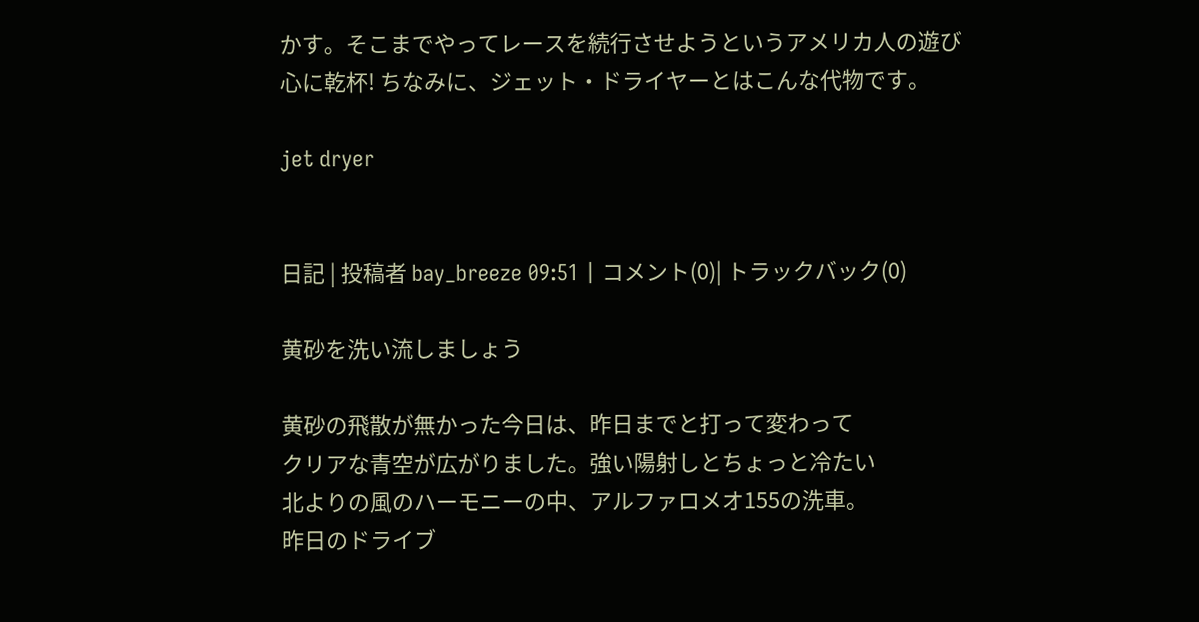かす。そこまでやってレースを続行させようというアメリカ人の遊び
心に乾杯! ちなみに、ジェット・ドライヤーとはこんな代物です。

jet dryer


日記 | 投稿者 bay_breeze 09:51 | コメント(0)| トラックバック(0)

黄砂を洗い流しましょう

黄砂の飛散が無かった今日は、昨日までと打って変わって
クリアな青空が広がりました。強い陽射しとちょっと冷たい
北よりの風のハーモニーの中、アルファロメオ155の洗車。
昨日のドライブ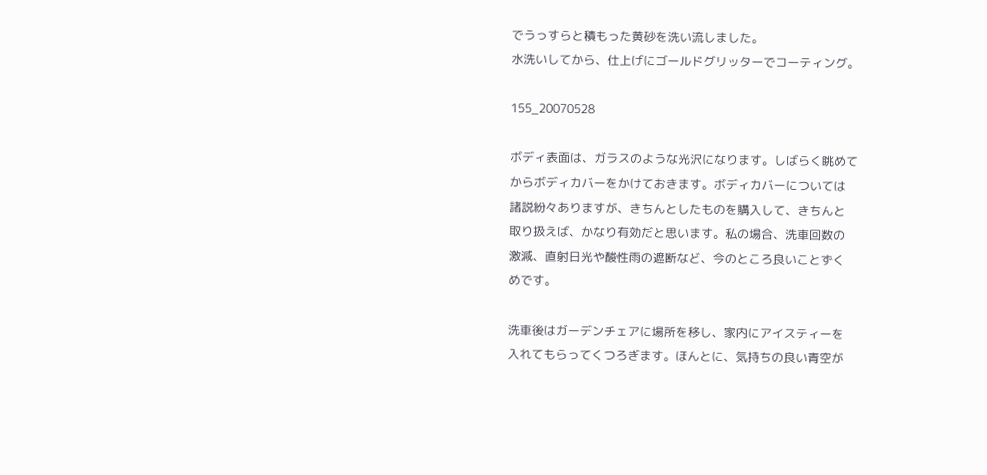でうっすらと積もった黄砂を洗い流しました。
水洗いしてから、仕上げにゴールドグリッターでコーティング。

155_20070528

ボディ表面は、ガラスのような光沢になります。しばらく眺めて
からボディカバーをかけておきます。ボディカバーについては
諸説紛々ありますが、きちんとしたものを購入して、きちんと
取り扱えば、かなり有効だと思います。私の場合、洗車回数の
激減、直射日光や酸性雨の遮断など、今のところ良いことずく
めです。

洗車後はガーデンチェアに場所を移し、家内にアイスティーを
入れてもらってくつろぎます。ほんとに、気持ちの良い青空が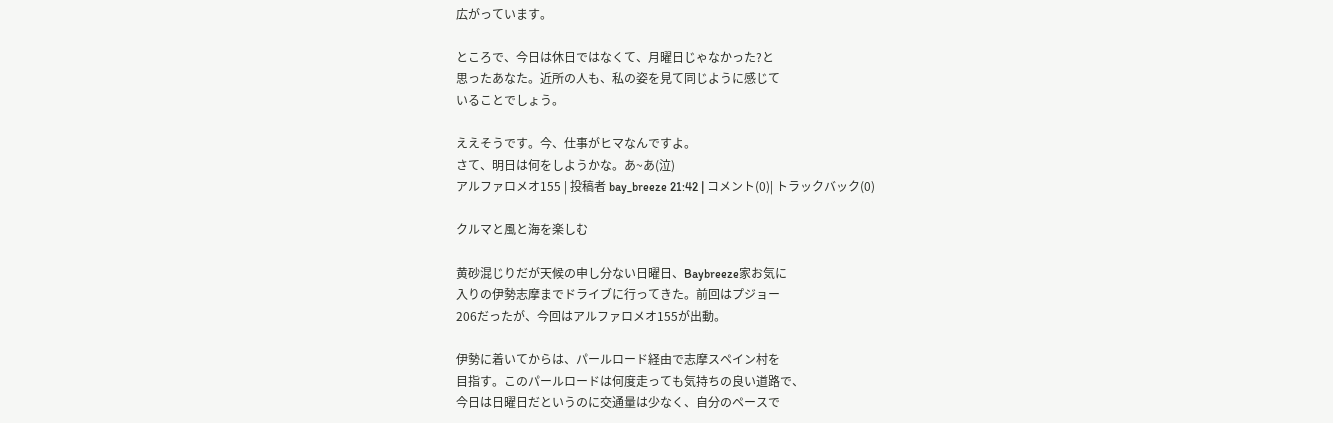広がっています。

ところで、今日は休日ではなくて、月曜日じゃなかった?と
思ったあなた。近所の人も、私の姿を見て同じように感じて
いることでしょう。

ええそうです。今、仕事がヒマなんですよ。
さて、明日は何をしようかな。あ~あ(泣)
アルファロメオ155 | 投稿者 bay_breeze 21:42 | コメント(0)| トラックバック(0)

クルマと風と海を楽しむ

黄砂混じりだが天候の申し分ない日曜日、Baybreeze家お気に
入りの伊勢志摩までドライブに行ってきた。前回はプジョー
206だったが、今回はアルファロメオ155が出動。

伊勢に着いてからは、パールロード経由で志摩スペイン村を
目指す。このパールロードは何度走っても気持ちの良い道路で、
今日は日曜日だというのに交通量は少なく、自分のペースで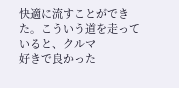快適に流すことができた。こういう道を走っていると、クルマ
好きで良かった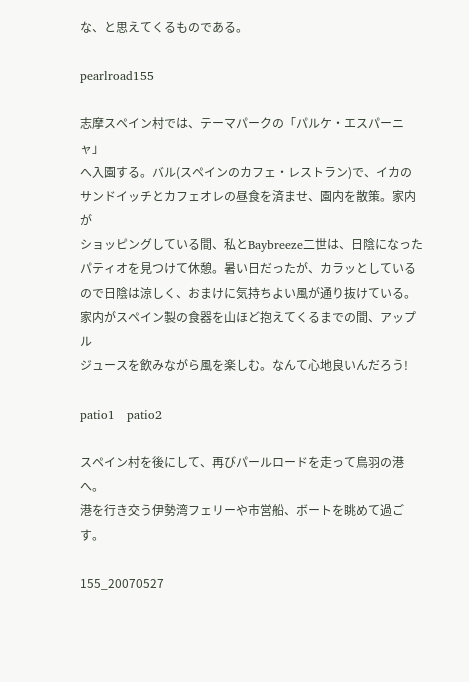な、と思えてくるものである。

pearlroad155

志摩スペイン村では、テーマパークの「パルケ・エスパーニャ」
へ入園する。バル(スペインのカフェ・レストラン)で、イカの
サンドイッチとカフェオレの昼食を済ませ、園内を散策。家内が
ショッピングしている間、私とBaybreeze二世は、日陰になった
パティオを見つけて休憩。暑い日だったが、カラッとしている
ので日陰は涼しく、おまけに気持ちよい風が通り抜けている。
家内がスペイン製の食器を山ほど抱えてくるまでの間、アップル
ジュースを飲みながら風を楽しむ。なんて心地良いんだろう!

patio1   patio2

スペイン村を後にして、再びパールロードを走って鳥羽の港へ。
港を行き交う伊勢湾フェリーや市営船、ボートを眺めて過ごす。

155_20070527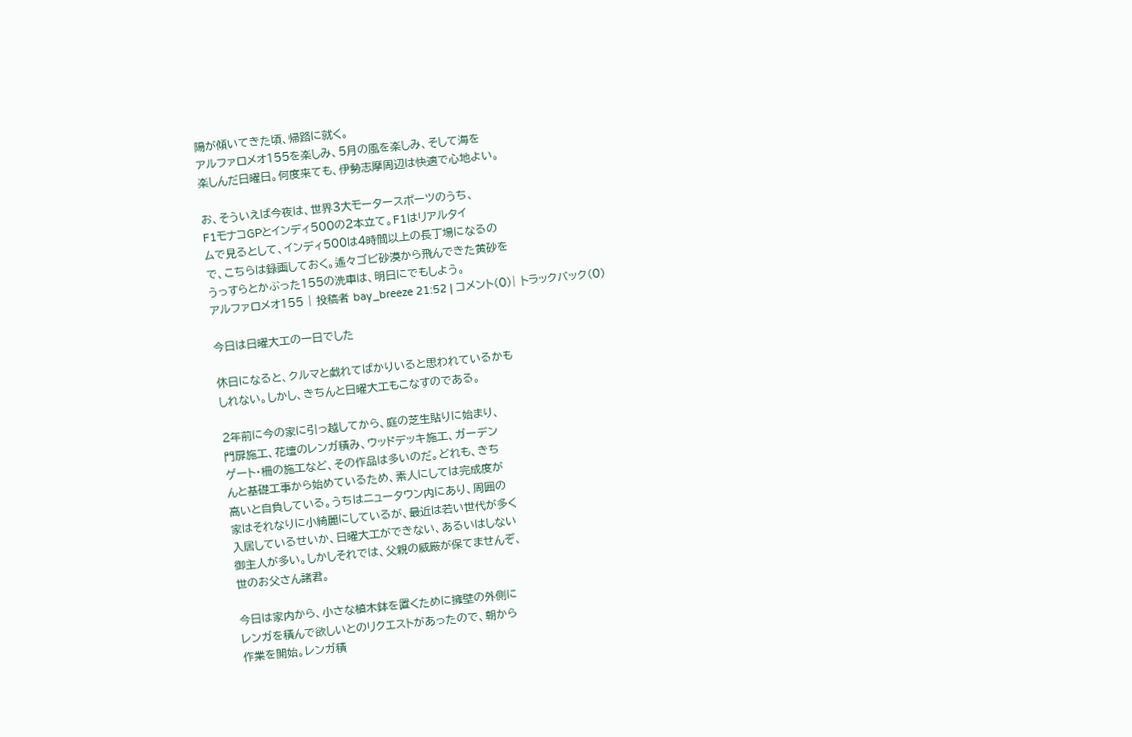陽が傾いてきた頃、帰路に就く。
アルファロメオ155を楽しみ、5月の風を楽しみ、そして海を
楽しんだ日曜日。何度来ても、伊勢志摩周辺は快適で心地よい。

お、そういえば今夜は、世界3大モータースポーツのうち、
F1モナコGPとインディ500の2本立て。F1はリアルタイ
ムで見るとして、インディ500は4時間以上の長丁場になるの
で、こちらは録画しておく。遙々ゴビ砂漠から飛んできた黄砂を
うっすらとかぶった155の洗車は、明日にでもしよう。
アルファロメオ155 | 投稿者 bay_breeze 21:52 | コメント(0)| トラックバック(0)

今日は日曜大工の一日でした

休日になると、クルマと戯れてばかりいると思われているかも
しれない。しかし、きちんと日曜大工もこなすのである。

2年前に今の家に引っ越してから、庭の芝生貼りに始まり、
門扉施工、花壇のレンガ積み、ウッドデッキ施工、ガーデン
ゲート・柵の施工など、その作品は多いのだ。どれも、きち
んと基礎工事から始めているため、素人にしては完成度が
高いと自負している。うちはニュータウン内にあり、周囲の
家はそれなりに小綺麗にしているが、最近は若い世代が多く
入居しているせいか、日曜大工ができない、あるいはしない
御主人が多い。しかしそれでは、父親の威厳が保てませんぞ、
世のお父さん諸君。

今日は家内から、小さな植木鉢を置くために擁壁の外側に
レンガを積んで欲しいとのリクエストがあったので、朝から
作業を開始。レンガ積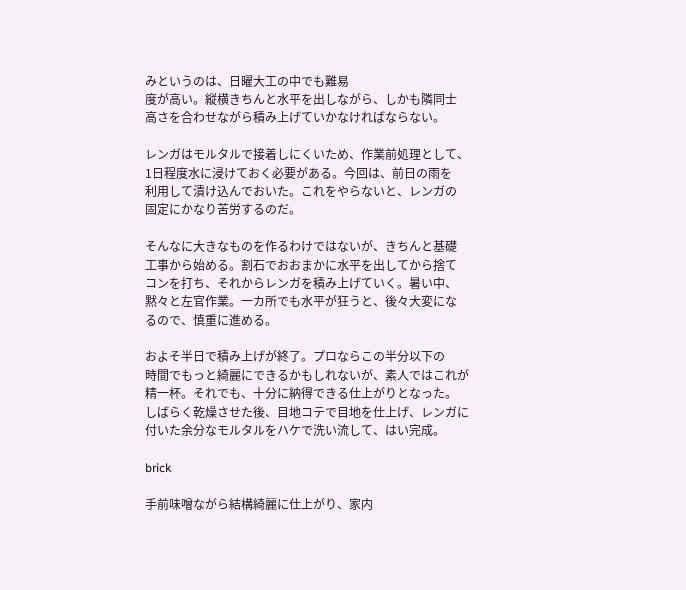みというのは、日曜大工の中でも難易
度が高い。縦横きちんと水平を出しながら、しかも隣同士
高さを合わせながら積み上げていかなければならない。

レンガはモルタルで接着しにくいため、作業前処理として、
1日程度水に浸けておく必要がある。今回は、前日の雨を
利用して漬け込んでおいた。これをやらないと、レンガの
固定にかなり苦労するのだ。

そんなに大きなものを作るわけではないが、きちんと基礎
工事から始める。割石でおおまかに水平を出してから捨て
コンを打ち、それからレンガを積み上げていく。暑い中、
黙々と左官作業。一カ所でも水平が狂うと、後々大変にな
るので、慎重に進める。

およそ半日で積み上げが終了。プロならこの半分以下の
時間でもっと綺麗にできるかもしれないが、素人ではこれが
精一杯。それでも、十分に納得できる仕上がりとなった。
しばらく乾燥させた後、目地コテで目地を仕上げ、レンガに
付いた余分なモルタルをハケで洗い流して、はい完成。

brick

手前味噌ながら結構綺麗に仕上がり、家内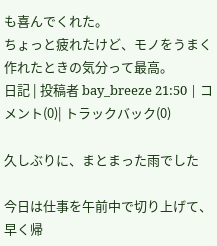も喜んでくれた。
ちょっと疲れたけど、モノをうまく作れたときの気分って最高。
日記 | 投稿者 bay_breeze 21:50 | コメント(0)| トラックバック(0)

久しぶりに、まとまった雨でした

今日は仕事を午前中で切り上げて、早く帰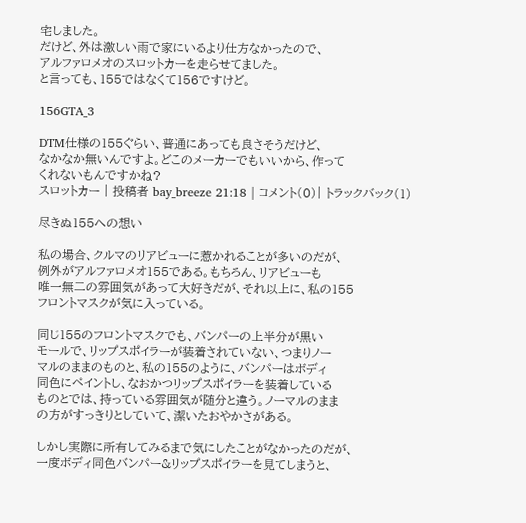宅しました。
だけど、外は激しい雨で家にいるより仕方なかったので、
アルファロメオのスロットカーを走らせてました。
と言っても、155ではなくて156ですけど。

156GTA_3

DTM仕様の155ぐらい、普通にあっても良さそうだけど、
なかなか無いんですよ。どこのメーカーでもいいから、作って
くれないもんですかね?
スロットカー | 投稿者 bay_breeze 21:18 | コメント(0)| トラックバック(1)

尽きぬ155への想い

私の場合、クルマのリアビューに惹かれることが多いのだが、
例外がアルファロメオ155である。もちろん、リアビューも
唯一無二の雰囲気があって大好きだが、それ以上に、私の155
フロントマスクが気に入っている。

同じ155のフロントマスクでも、バンパーの上半分が黒い
モールで、リップスポイラーが装着されていない、つまりノー
マルのままのものと、私の155のように、バンパーはボディ
同色にペイントし、なおかつリップスポイラーを装着している
ものとでは、持っている雰囲気が随分と違う。ノーマルのまま
の方がすっきりとしていて、潔いたおやかさがある。

しかし実際に所有してみるまで気にしたことがなかったのだが、
一度ボディ同色バンパー&リップスポイラーを見てしまうと、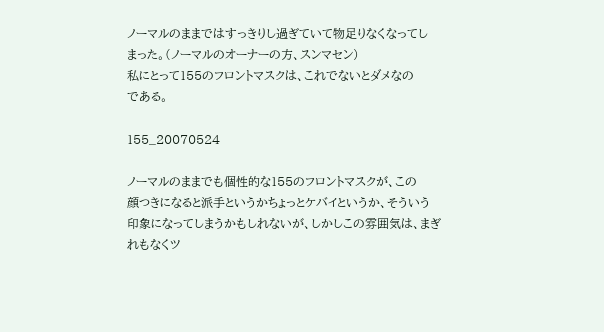ノーマルのままではすっきりし過ぎていて物足りなくなってし
まった。(ノーマルのオーナーの方、スンマセン)
私にとって155のフロントマスクは、これでないとダメなの
である。

155_20070524

ノーマルのままでも個性的な155のフロントマスクが、この
顔つきになると派手というかちょっとケバイというか、そういう
印象になってしまうかもしれないが、しかしこの雰囲気は、まぎ
れもなくツ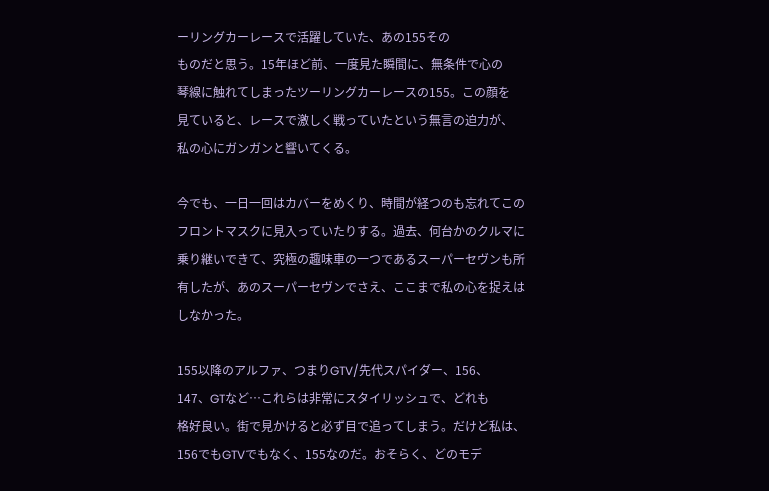ーリングカーレースで活躍していた、あの155その
ものだと思う。15年ほど前、一度見た瞬間に、無条件で心の
琴線に触れてしまったツーリングカーレースの155。この顔を
見ていると、レースで激しく戦っていたという無言の迫力が、
私の心にガンガンと響いてくる。

今でも、一日一回はカバーをめくり、時間が経つのも忘れてこの
フロントマスクに見入っていたりする。過去、何台かのクルマに
乗り継いできて、究極の趣味車の一つであるスーパーセヴンも所
有したが、あのスーパーセヴンでさえ、ここまで私の心を捉えは
しなかった。

155以降のアルファ、つまりGTV/先代スパイダー、156、
147、GTなど…これらは非常にスタイリッシュで、どれも
格好良い。街で見かけると必ず目で追ってしまう。だけど私は、
156でもGTVでもなく、155なのだ。おそらく、どのモデ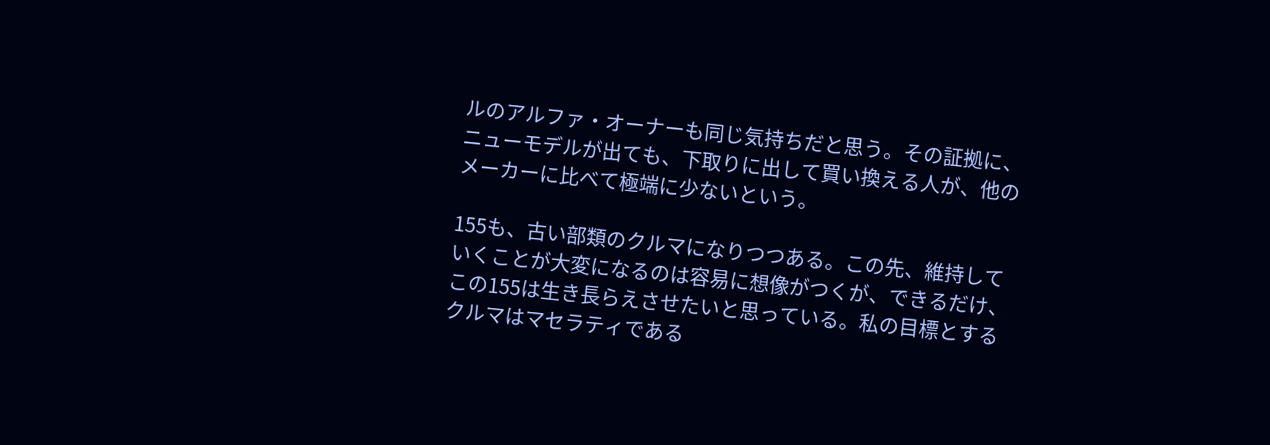ルのアルファ・オーナーも同じ気持ちだと思う。その証拠に、
ニューモデルが出ても、下取りに出して買い換える人が、他の
メーカーに比べて極端に少ないという。

155も、古い部類のクルマになりつつある。この先、維持して
いくことが大変になるのは容易に想像がつくが、できるだけ、
この155は生き長らえさせたいと思っている。私の目標とする
クルマはマセラティである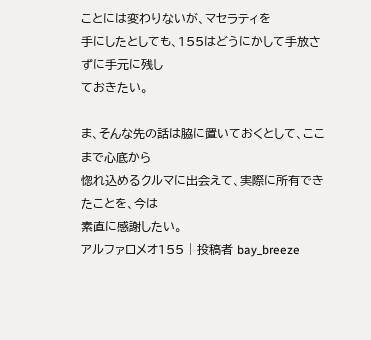ことには変わりないが、マセラティを
手にしたとしても、155はどうにかして手放さずに手元に残し
ておきたい。

ま、そんな先の話は脇に置いておくとして、ここまで心底から
惚れ込めるクルマに出会えて、実際に所有できたことを、今は
素直に感謝したい。
アルファロメオ155 | 投稿者 bay_breeze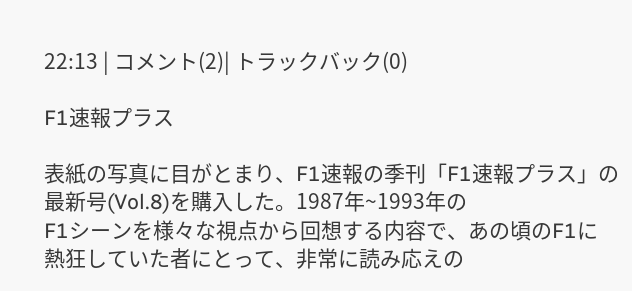22:13 | コメント(2)| トラックバック(0)

F1速報プラス

表紙の写真に目がとまり、F1速報の季刊「F1速報プラス」の
最新号(Vol.8)を購入した。1987年~1993年の
F1シーンを様々な視点から回想する内容で、あの頃のF1に
熱狂していた者にとって、非常に読み応えの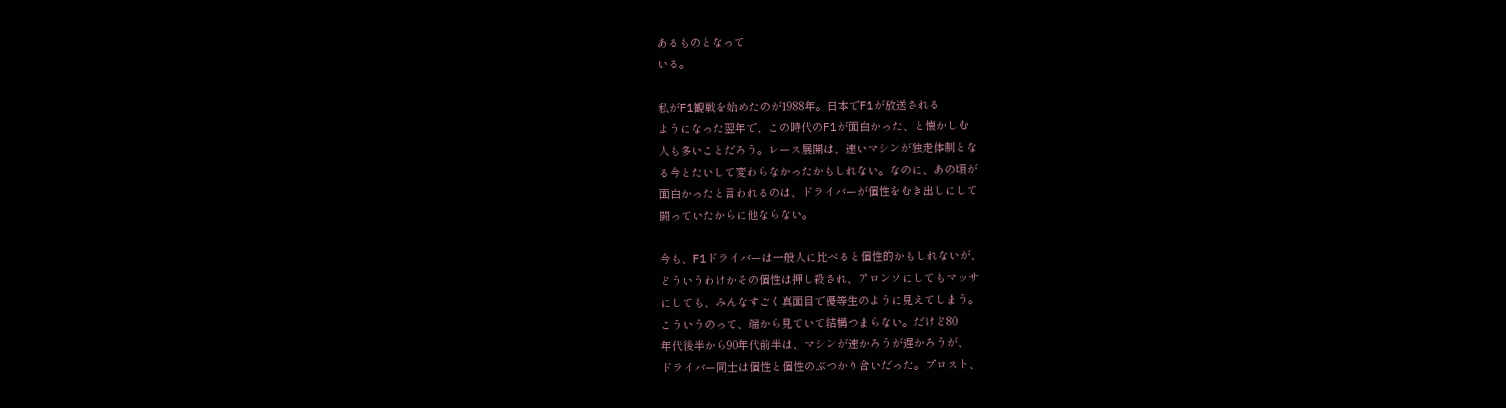あるものとなって
いる。

私がF1観戦を始めたのが1988年。日本でF1が放送される
ようになった翌年で、この時代のF1が面白かった、と懐かしむ
人も多いことだろう。レース展開は、速いマシンが独走体制とな
る今とたいして変わらなかったかもしれない。なのに、あの頃が
面白かったと言われるのは、ドライバーが個性をむき出しにして
闘っていたからに他ならない。

今も、F1ドライバーは一般人に比べると個性的かもしれないが、
どういうわけかその個性は押し殺され、アロンソにしてもマッサ
にしても、みんなすごく真面目で優等生のように見えてしまう。
こういうのって、端から見ていて結構つまらない。だけど80
年代後半から90年代前半は、マシンが速かろうが遅かろうが、
ドライバー同士は個性と個性のぶつかり合いだった。プロスト、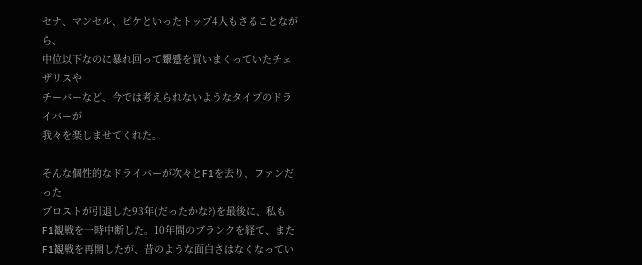セナ、マンセル、ピケといったトップ4人もさることながら、
中位以下なのに暴れ回って顰蹙を買いまくっていたチェザリスや
チーバーなど、今では考えられないようなタイプのドライバーが
我々を楽しませてくれた。

そんな個性的なドライバーが次々とF1を去り、ファンだった
プロストが引退した93年(だったかな?)を最後に、私も
F1観戦を一時中断した。10年間のブランクを経て、また
F1観戦を再開したが、昔のような面白さはなくなってい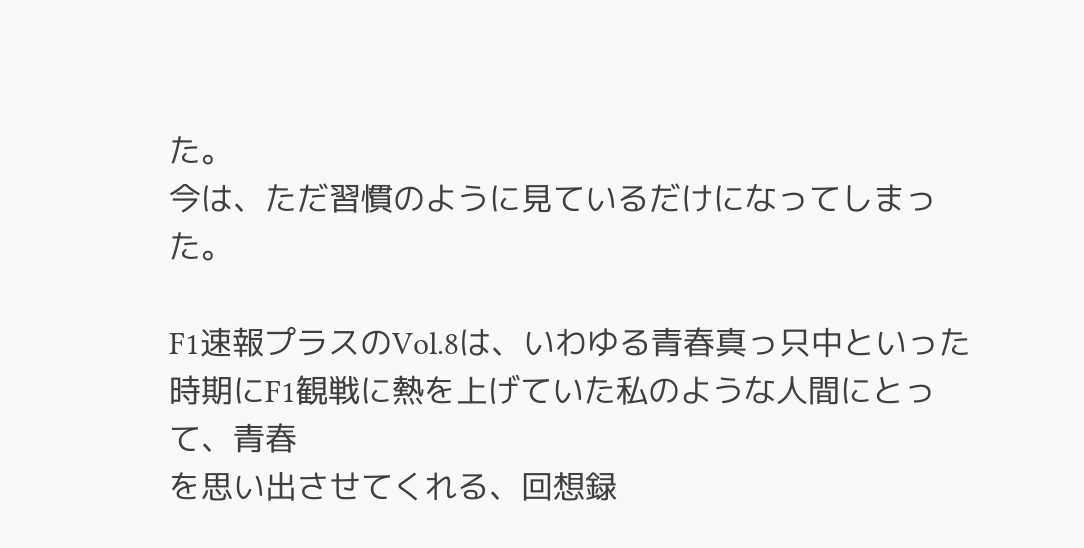た。
今は、ただ習慣のように見ているだけになってしまった。

F1速報プラスのVol.8は、いわゆる青春真っ只中といった
時期にF1観戦に熱を上げていた私のような人間にとって、青春
を思い出させてくれる、回想録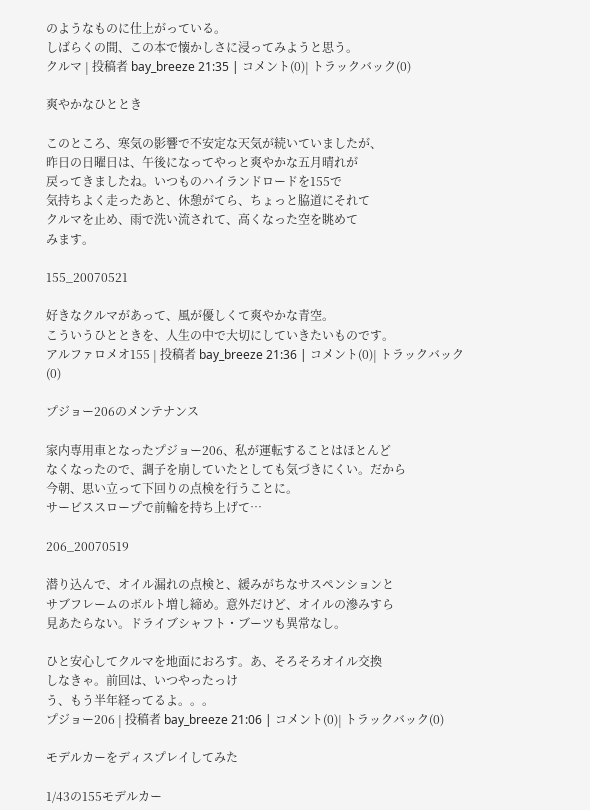のようなものに仕上がっている。
しばらくの間、この本で懐かしさに浸ってみようと思う。
クルマ | 投稿者 bay_breeze 21:35 | コメント(0)| トラックバック(0)

爽やかなひととき

このところ、寒気の影響で不安定な天気が続いていましたが、
昨日の日曜日は、午後になってやっと爽やかな五月晴れが
戻ってきましたね。いつものハイランドロードを155で
気持ちよく走ったあと、休憩がてら、ちょっと脇道にそれて
クルマを止め、雨で洗い流されて、高くなった空を眺めて
みます。

155_20070521

好きなクルマがあって、風が優しくて爽やかな青空。
こういうひとときを、人生の中で大切にしていきたいものです。
アルファロメオ155 | 投稿者 bay_breeze 21:36 | コメント(0)| トラックバック(0)

プジョー206のメンテナンス

家内専用車となったプジョー206、私が運転することはほとんど
なくなったので、調子を崩していたとしても気づきにくい。だから
今朝、思い立って下回りの点検を行うことに。
サービススロープで前輪を持ち上げて…

206_20070519

潜り込んで、オイル漏れの点検と、緩みがちなサスペンションと
サブフレームのボルト増し締め。意外だけど、オイルの滲みすら
見あたらない。ドライブシャフト・ブーツも異常なし。

ひと安心してクルマを地面におろす。あ、そろそろオイル交換
しなきゃ。前回は、いつやったっけ
う、もう半年経ってるよ。。。
プジョー206 | 投稿者 bay_breeze 21:06 | コメント(0)| トラックバック(0)

モデルカーをディスプレイしてみた

1/43の155モデルカー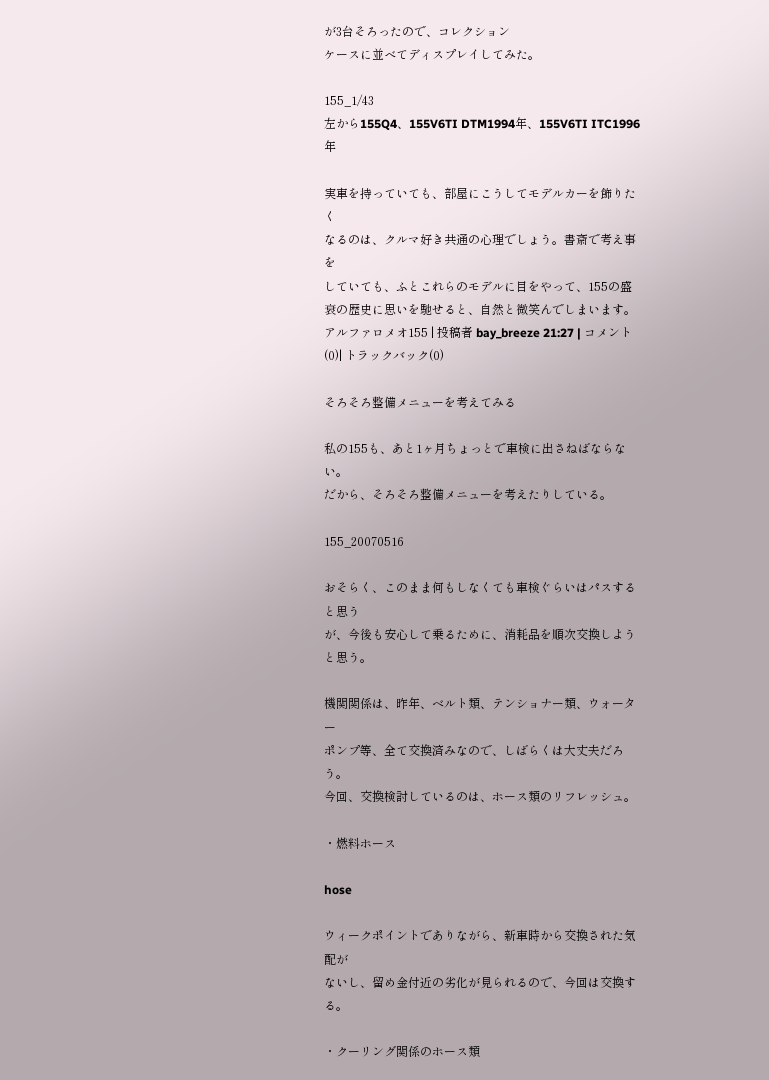が3台そろったので、コレクション
ケースに並べてディスプレイしてみた。

155_1/43
左から155Q4、155V6TI DTM1994年、155V6TI ITC1996年

実車を持っていても、部屋にこうしてモデルカーを飾りたく
なるのは、クルマ好き共通の心理でしょう。書斎で考え事を
していても、ふとこれらのモデルに目をやって、155の盛
衰の歴史に思いを馳せると、自然と微笑んでしまいます。
アルファロメオ155 | 投稿者 bay_breeze 21:27 | コメント(0)| トラックバック(0)

そろそろ整備メニューを考えてみる

私の155も、あと1ヶ月ちょっとで車検に出さねばならない。
だから、そろそろ整備メニューを考えたりしている。

155_20070516

おそらく、このまま何もしなくても車検ぐらいはパスすると思う
が、今後も安心して乗るために、消耗品を順次交換しようと思う。

機関関係は、昨年、ベルト類、テンショナー類、ウォーター
ポンプ等、全て交換済みなので、しばらくは大丈夫だろう。
今回、交換検討しているのは、ホース類のリフレッシュ。

・燃料ホース

hose

ウィークポイントでありながら、新車時から交換された気配が
ないし、留め金付近の劣化が見られるので、今回は交換する。

・クーリング関係のホース類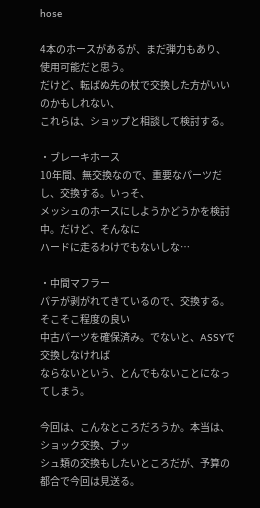hose

4本のホースがあるが、まだ弾力もあり、使用可能だと思う。
だけど、転ばぬ先の杖で交換した方がいいのかもしれない、
これらは、ショップと相談して検討する。

・ブレーキホース
10年間、無交換なので、重要なパーツだし、交換する。いっそ、
メッシュのホースにしようかどうかを検討中。だけど、そんなに
ハードに走るわけでもないしな…

・中間マフラー
パテが剥がれてきているので、交換する。そこそこ程度の良い
中古パーツを確保済み。でないと、ASSYで交換しなければ
ならないという、とんでもないことになってしまう。

今回は、こんなところだろうか。本当は、ショック交換、ブッ
シュ類の交換もしたいところだが、予算の都合で今回は見送る。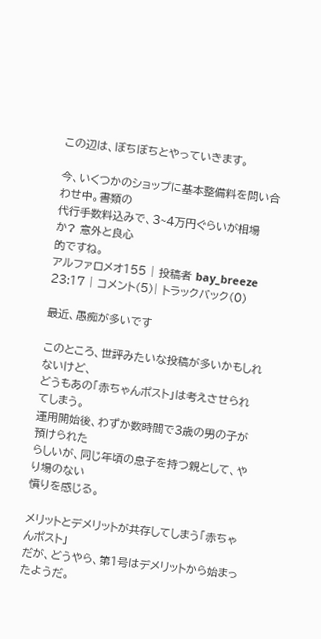この辺は、ぼちぼちとやっていきます。

今、いくつかのショップに基本整備料を問い合わせ中。書類の
代行手数料込みで、3~4万円ぐらいが相場か? 意外と良心
的ですね。
アルファロメオ155 | 投稿者 bay_breeze 23:17 | コメント(5)| トラックバック(0)

最近、愚痴が多いです

このところ、世評みたいな投稿が多いかもしれないけど、
どうもあの「赤ちゃんポスト」は考えさせられてしまう。
運用開始後、わずか数時間で3歳の男の子が預けられた
らしいが、同じ年頃の息子を持つ親として、やり場のない
憤りを感じる。

メリットとデメリットが共存してしまう「赤ちゃんポスト」
だが、どうやら、第1号はデメリットから始まったようだ。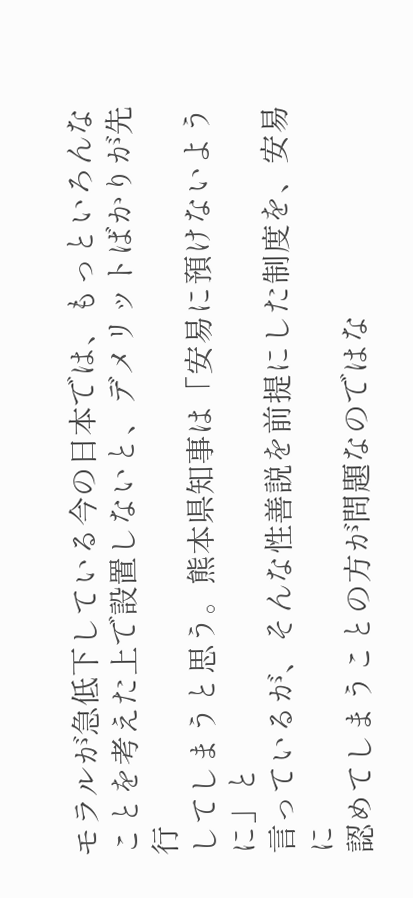モラルが急低下している今の日本では、もっといろんな
ことを考えた上で設置しないと、デメリットばかりが先行
してしまうと思う。熊本県知事は「安易に預けないように」と
言っているが、そんな性善説を前提にした制度を、安易に
認めてしまうことの方が問題なのではな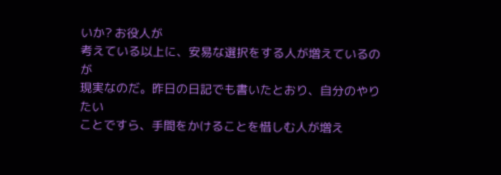いか? お役人が
考えている以上に、安易な選択をする人が増えているのが
現実なのだ。昨日の日記でも書いたとおり、自分のやりたい
ことですら、手間をかけることを惜しむ人が増え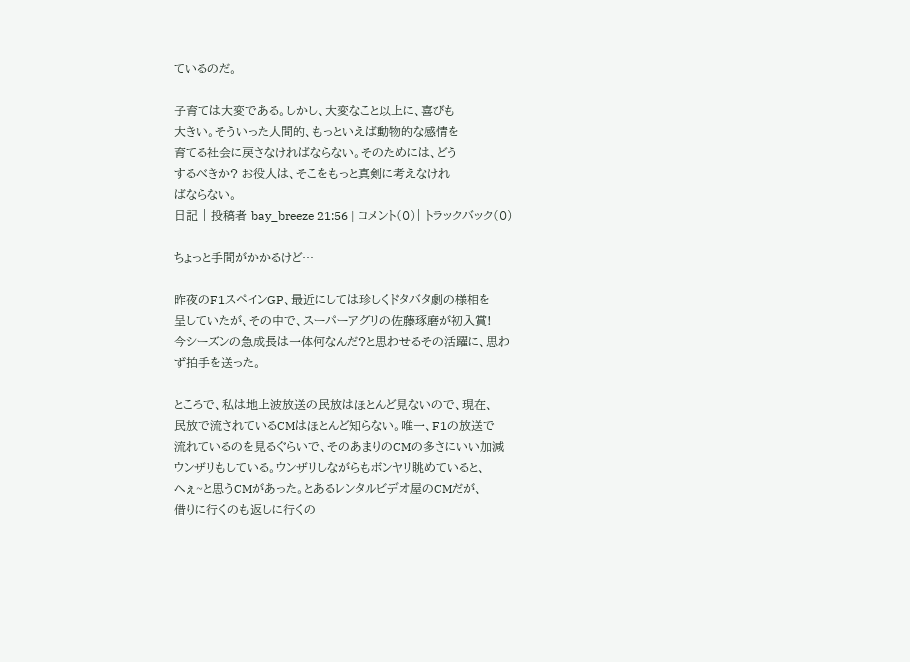ているのだ。

子育ては大変である。しかし、大変なこと以上に、喜びも
大きい。そういった人間的、もっといえば動物的な感情を
育てる社会に戻さなければならない。そのためには、どう
するべきか? お役人は、そこをもっと真剣に考えなけれ
ばならない。
日記 | 投稿者 bay_breeze 21:56 | コメント(0)| トラックバック(0)

ちょっと手間がかかるけど…

昨夜のF1スペインGP、最近にしては珍しくドタバタ劇の様相を
呈していたが、その中で、スーパーアグリの佐藤琢磨が初入賞!
今シーズンの急成長は一体何なんだ?と思わせるその活躍に、思わ
ず拍手を送った。

ところで、私は地上波放送の民放はほとんど見ないので、現在、
民放で流されているCMはほとんど知らない。唯一、F1の放送で
流れているのを見るぐらいで、そのあまりのCMの多さにいい加減
ウンザリもしている。ウンザリしながらもボンヤリ眺めていると、
へぇ~と思うCMがあった。とあるレンタルビデオ屋のCMだが、
借りに行くのも返しに行くの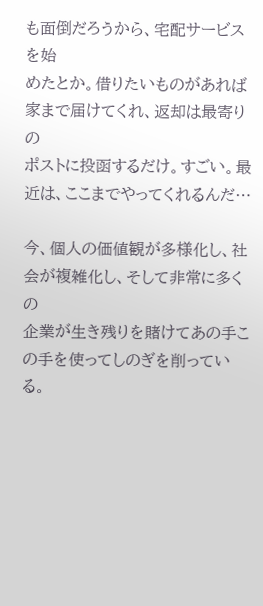も面倒だろうから、宅配サービスを始
めたとか。借りたいものがあれば家まで届けてくれ、返却は最寄りの
ポストに投函するだけ。すごい。最近は、ここまでやってくれるんだ…

今、個人の価値観が多様化し、社会が複雑化し、そして非常に多くの
企業が生き残りを賭けてあの手この手を使ってしのぎを削っている。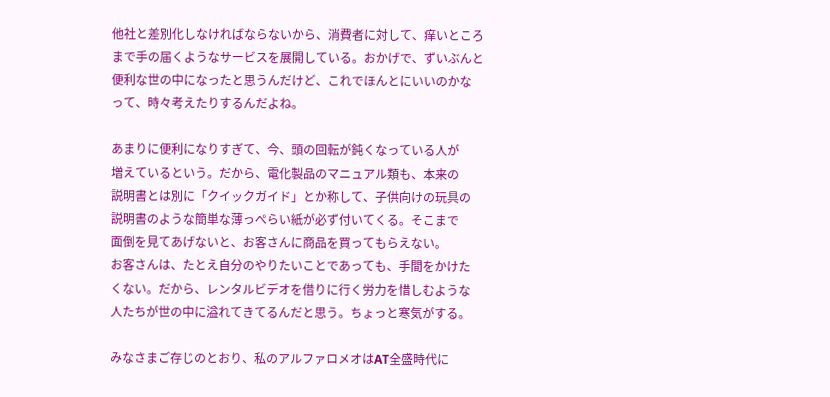他社と差別化しなければならないから、消費者に対して、痒いところ
まで手の届くようなサービスを展開している。おかげで、ずいぶんと
便利な世の中になったと思うんだけど、これでほんとにいいのかな
って、時々考えたりするんだよね。

あまりに便利になりすぎて、今、頭の回転が鈍くなっている人が
増えているという。だから、電化製品のマニュアル類も、本来の
説明書とは別に「クイックガイド」とか称して、子供向けの玩具の
説明書のような簡単な薄っぺらい紙が必ず付いてくる。そこまで
面倒を見てあげないと、お客さんに商品を買ってもらえない。
お客さんは、たとえ自分のやりたいことであっても、手間をかけた
くない。だから、レンタルビデオを借りに行く労力を惜しむような
人たちが世の中に溢れてきてるんだと思う。ちょっと寒気がする。

みなさまご存じのとおり、私のアルファロメオはAT全盛時代に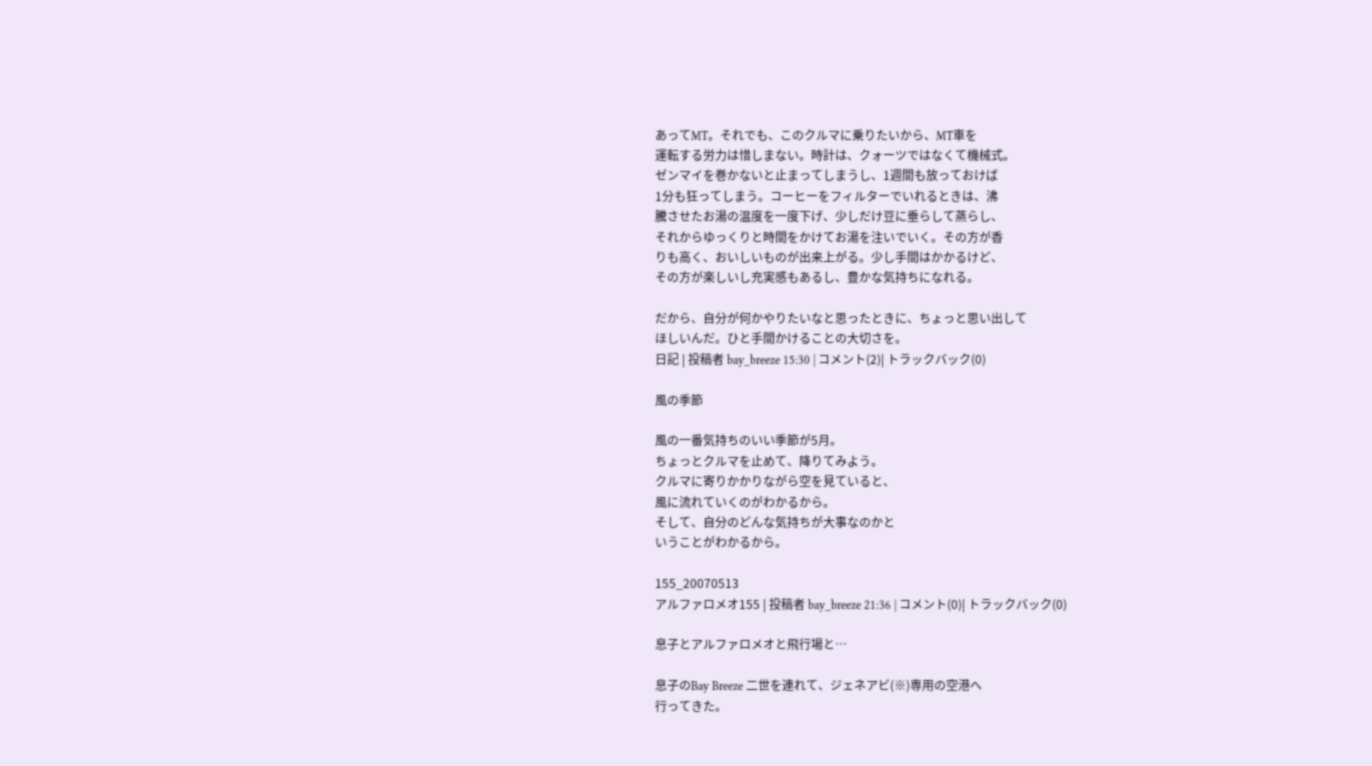あってMT。それでも、このクルマに乗りたいから、MT車を
運転する労力は惜しまない。時計は、クォーツではなくて機械式。
ゼンマイを巻かないと止まってしまうし、1週間も放っておけば
1分も狂ってしまう。コーヒーをフィルターでいれるときは、沸
騰させたお湯の温度を一度下げ、少しだけ豆に垂らして蒸らし、
それからゆっくりと時間をかけてお湯を注いでいく。その方が香
りも高く、おいしいものが出来上がる。少し手間はかかるけど、
その方が楽しいし充実感もあるし、豊かな気持ちになれる。

だから、自分が何かやりたいなと思ったときに、ちょっと思い出して
ほしいんだ。ひと手間かけることの大切さを。
日記 | 投稿者 bay_breeze 15:30 | コメント(2)| トラックバック(0)

風の季節

風の一番気持ちのいい季節が5月。
ちょっとクルマを止めて、降りてみよう。
クルマに寄りかかりながら空を見ていると、
風に流れていくのがわかるから。
そして、自分のどんな気持ちが大事なのかと
いうことがわかるから。

155_20070513
アルファロメオ155 | 投稿者 bay_breeze 21:36 | コメント(0)| トラックバック(0)

息子とアルファロメオと飛行場と…

息子のBay Breeze 二世を連れて、ジェネアビ(※)専用の空港へ
行ってきた。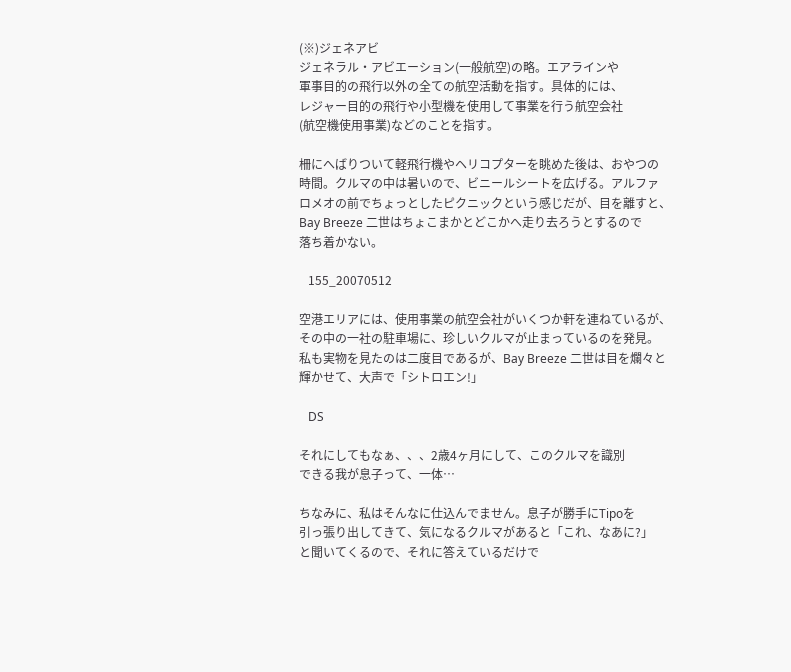(※)ジェネアビ
ジェネラル・アビエーション(一般航空)の略。エアラインや
軍事目的の飛行以外の全ての航空活動を指す。具体的には、
レジャー目的の飛行や小型機を使用して事業を行う航空会社
(航空機使用事業)などのことを指す。

柵にへばりついて軽飛行機やヘリコプターを眺めた後は、おやつの
時間。クルマの中は暑いので、ビニールシートを広げる。アルファ
ロメオの前でちょっとしたピクニックという感じだが、目を離すと、
Bay Breeze 二世はちょこまかとどこかへ走り去ろうとするので
落ち着かない。

   155_20070512

空港エリアには、使用事業の航空会社がいくつか軒を連ねているが、
その中の一社の駐車場に、珍しいクルマが止まっているのを発見。
私も実物を見たのは二度目であるが、Bay Breeze 二世は目を爛々と
輝かせて、大声で「シトロエン!」

   DS

それにしてもなぁ、、、2歳4ヶ月にして、このクルマを識別
できる我が息子って、一体…

ちなみに、私はそんなに仕込んでません。息子が勝手にTipoを
引っ張り出してきて、気になるクルマがあると「これ、なあに?」
と聞いてくるので、それに答えているだけで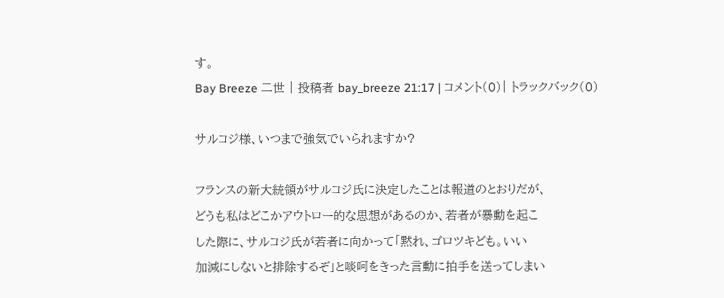す。
Bay Breeze 二世 | 投稿者 bay_breeze 21:17 | コメント(0)| トラックバック(0)

サルコジ様、いつまで強気でいられますか?

フランスの新大統領がサルコジ氏に決定したことは報道のとおりだが、
どうも私はどこかアウトロー的な思想があるのか、若者が暴動を起こ
した際に、サルコジ氏が若者に向かって「黙れ、ゴロツキども。いい
加減にしないと排除するぞ」と啖呵をきった言動に拍手を送ってしまい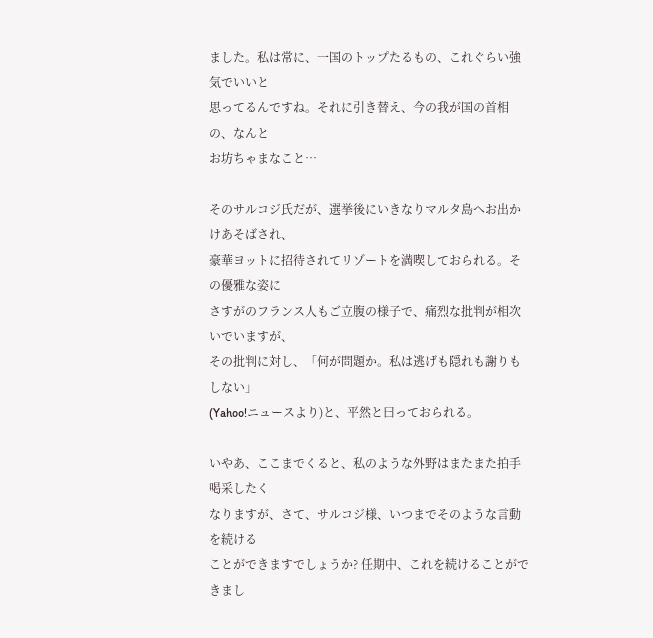ました。私は常に、一国のトップたるもの、これぐらい強気でいいと
思ってるんですね。それに引き替え、今の我が国の首相の、なんと
お坊ちゃまなこと…

そのサルコジ氏だが、選挙後にいきなりマルタ島へお出かけあそばされ、
豪華ヨットに招待されてリゾートを満喫しておられる。その優雅な姿に
さすがのフランス人もご立腹の様子で、痛烈な批判が相次いでいますが、
その批判に対し、「何が問題か。私は逃げも隠れも謝りもしない」
(Yahoo!ニュースより)と、平然と曰っておられる。

いやあ、ここまでくると、私のような外野はまたまた拍手喝采したく
なりますが、さて、サルコジ様、いつまでそのような言動を続ける
ことができますでしょうか? 任期中、これを続けることができまし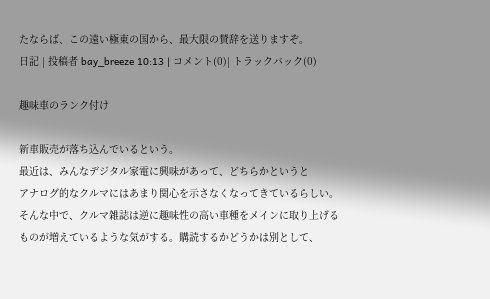たならば、この遠い極東の国から、最大限の賛辞を送りますぞ。
日記 | 投稿者 bay_breeze 10:13 | コメント(0)| トラックバック(0)

趣味車のランク付け

新車販売が落ち込んでいるという。
最近は、みんなデジタル家電に興味があって、どちらかというと
アナログ的なクルマにはあまり関心を示さなくなってきているらしい。
そんな中で、クルマ雑誌は逆に趣味性の高い車種をメインに取り上げる
ものが増えているような気がする。購読するかどうかは別として、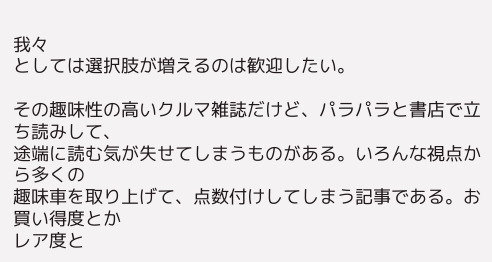我々
としては選択肢が増えるのは歓迎したい。

その趣味性の高いクルマ雑誌だけど、パラパラと書店で立ち読みして、
途端に読む気が失せてしまうものがある。いろんな視点から多くの
趣味車を取り上げて、点数付けしてしまう記事である。お買い得度とか
レア度と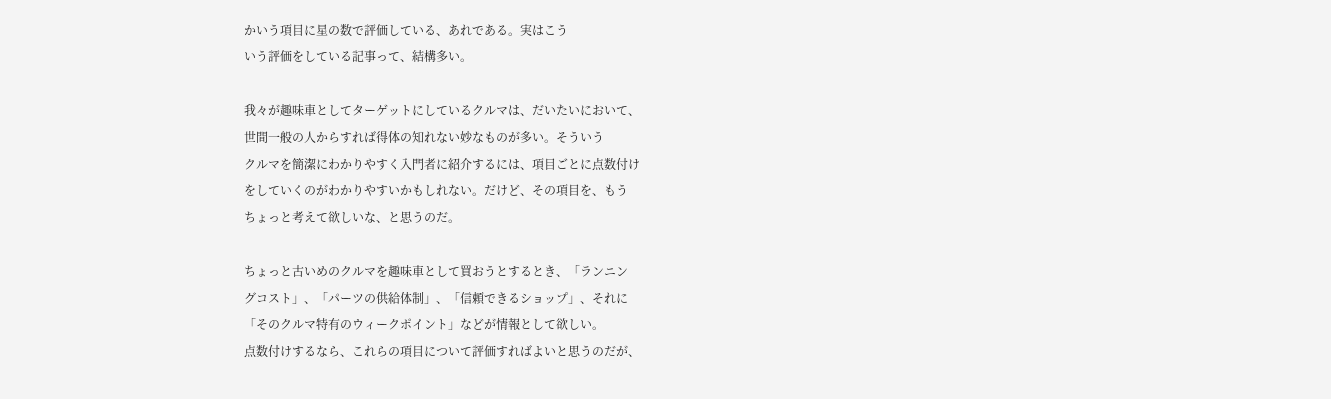かいう項目に星の数で評価している、あれである。実はこう
いう評価をしている記事って、結構多い。

我々が趣味車としてターゲットにしているクルマは、だいたいにおいて、
世間一般の人からすれば得体の知れない妙なものが多い。そういう
クルマを簡潔にわかりやすく入門者に紹介するには、項目ごとに点数付け
をしていくのがわかりやすいかもしれない。だけど、その項目を、もう
ちょっと考えて欲しいな、と思うのだ。

ちょっと古いめのクルマを趣味車として買おうとするとき、「ランニン
グコスト」、「パーツの供給体制」、「信頼できるショップ」、それに
「そのクルマ特有のウィークポイント」などが情報として欲しい。
点数付けするなら、これらの項目について評価すればよいと思うのだが、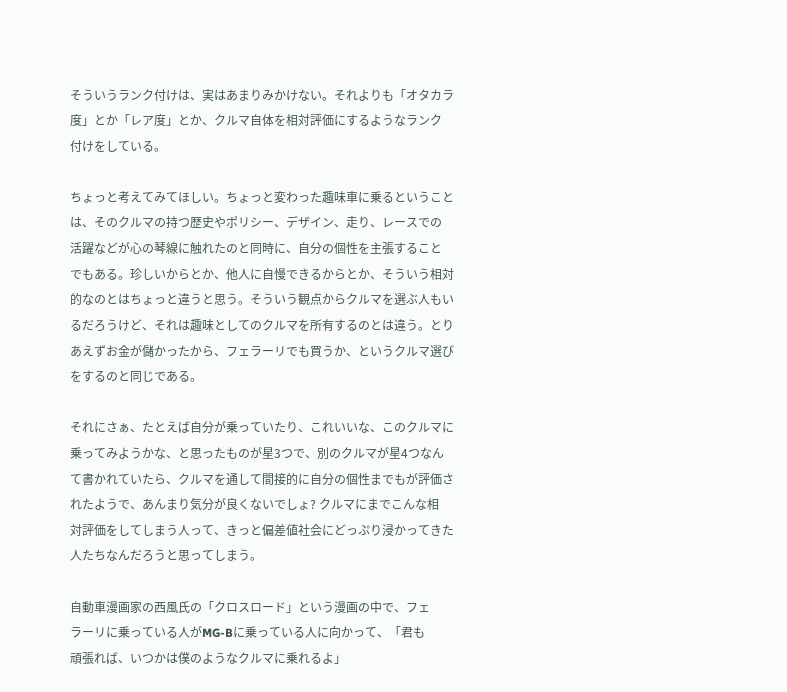そういうランク付けは、実はあまりみかけない。それよりも「オタカラ
度」とか「レア度」とか、クルマ自体を相対評価にするようなランク
付けをしている。

ちょっと考えてみてほしい。ちょっと変わった趣味車に乗るということ
は、そのクルマの持つ歴史やポリシー、デザイン、走り、レースでの
活躍などが心の琴線に触れたのと同時に、自分の個性を主張すること
でもある。珍しいからとか、他人に自慢できるからとか、そういう相対
的なのとはちょっと違うと思う。そういう観点からクルマを選ぶ人もい
るだろうけど、それは趣味としてのクルマを所有するのとは違う。とり
あえずお金が儲かったから、フェラーリでも買うか、というクルマ選び
をするのと同じである。

それにさぁ、たとえば自分が乗っていたり、これいいな、このクルマに
乗ってみようかな、と思ったものが星3つで、別のクルマが星4つなん
て書かれていたら、クルマを通して間接的に自分の個性までもが評価さ
れたようで、あんまり気分が良くないでしょ? クルマにまでこんな相
対評価をしてしまう人って、きっと偏差値社会にどっぷり浸かってきた
人たちなんだろうと思ってしまう。

自動車漫画家の西風氏の「クロスロード」という漫画の中で、フェ
ラーリに乗っている人がMG-Bに乗っている人に向かって、「君も
頑張れば、いつかは僕のようなクルマに乗れるよ」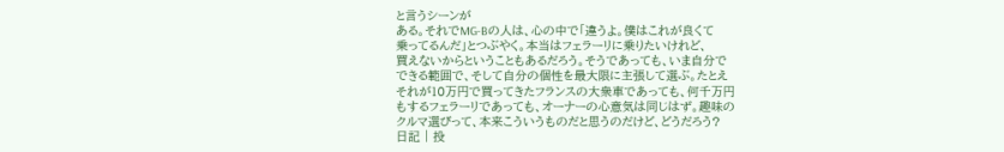と言うシーンが
ある。それでMG-Bの人は、心の中で「違うよ。僕はこれが良くて
乗ってるんだ」とつぶやく。本当はフェラーリに乗りたいけれど、
買えないからということもあるだろう。そうであっても、いま自分で
できる範囲で、そして自分の個性を最大限に主張して選ぶ。たとえ
それが10万円で買ってきたフランスの大衆車であっても、何千万円
もするフェラーリであっても、オーナーの心意気は同じはず。趣味の
クルマ選びって、本来こういうものだと思うのだけど、どうだろう?
日記 | 投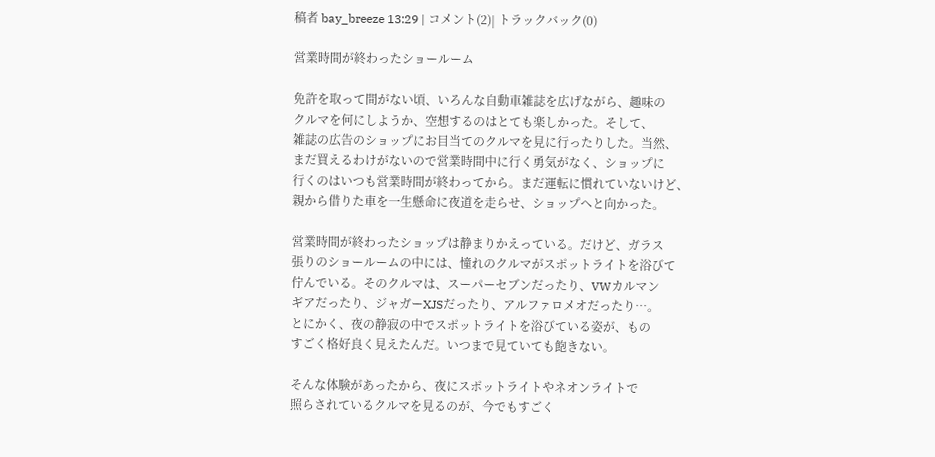稿者 bay_breeze 13:29 | コメント(2)| トラックバック(0)

営業時間が終わったショールーム

免許を取って間がない頃、いろんな自動車雑誌を広げながら、趣味の
クルマを何にしようか、空想するのはとても楽しかった。そして、
雑誌の広告のショップにお目当てのクルマを見に行ったりした。当然、
まだ買えるわけがないので営業時間中に行く勇気がなく、ショップに
行くのはいつも営業時間が終わってから。まだ運転に慣れていないけど、
親から借りた車を一生懸命に夜道を走らせ、ショップへと向かった。

営業時間が終わったショップは静まりかえっている。だけど、ガラス
張りのショールームの中には、憧れのクルマがスポットライトを浴びて
佇んでいる。そのクルマは、スーパーセブンだったり、VWカルマン
ギアだったり、ジャガーXJSだったり、アルファロメオだったり…。
とにかく、夜の静寂の中でスポットライトを浴びている姿が、もの
すごく格好良く見えたんだ。いつまで見ていても飽きない。

そんな体験があったから、夜にスポットライトやネオンライトで
照らされているクルマを見るのが、今でもすごく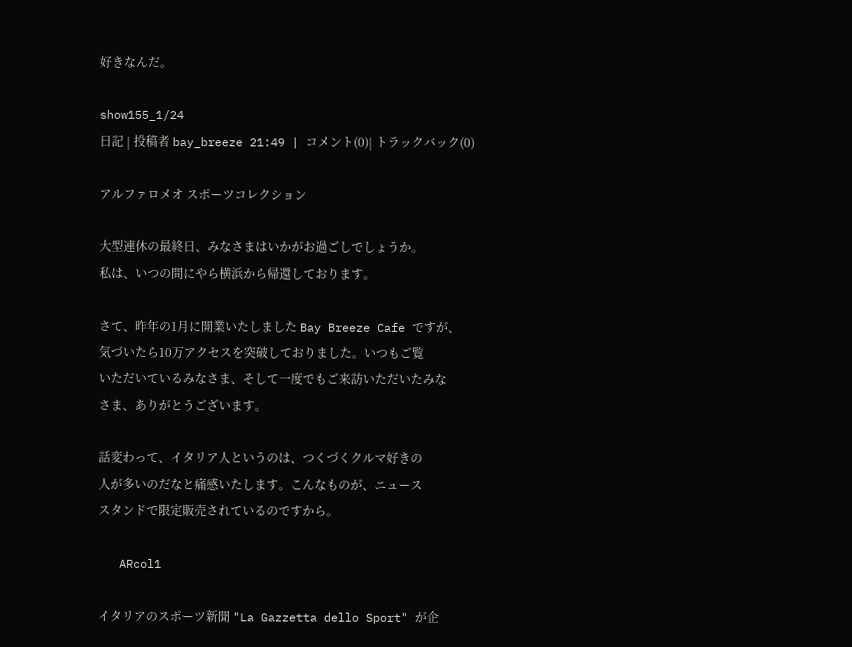好きなんだ。

show155_1/24
日記 | 投稿者 bay_breeze 21:49 | コメント(0)| トラックバック(0)

アルファロメオ スポーツコレクション

大型連休の最終日、みなさまはいかがお過ごしでしょうか。
私は、いつの間にやら横浜から帰還しております。

さて、昨年の1月に開業いたしました Bay Breeze Cafe ですが、
気づいたら10万アクセスを突破しておりました。いつもご覧
いただいているみなさま、そして一度でもご来訪いただいたみな
さま、ありがとうございます。

話変わって、イタリア人というのは、つくづくクルマ好きの
人が多いのだなと痛感いたします。こんなものが、ニュース
スタンドで限定販売されているのですから。

   ARcol1

イタリアのスポーツ新聞 "La Gazzetta dello Sport" が企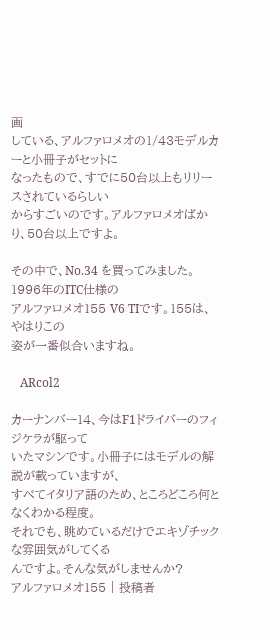画
している、アルファロメオの1/43モデルカーと小冊子がセットに
なったもので、すでに50台以上もリリースされているらしい
からすごいのです。アルファロメオばかり、50台以上ですよ。

その中で、No.34 を買ってみました。1996年のITC仕様の
アルファロメオ155 V6 TIです。155は、やはりこの
姿が一番似合いますね。

   ARcol2

カーナンバー14、今はF1ドライバーのフィジケラが駆って
いたマシンです。小冊子にはモデルの解説が載っていますが、
すべてイタリア語のため、ところどころ何となくわかる程度。
それでも、眺めているだけでエキゾチックな雰囲気がしてくる
んですよ。そんな気がしませんか?
アルファロメオ155 | 投稿者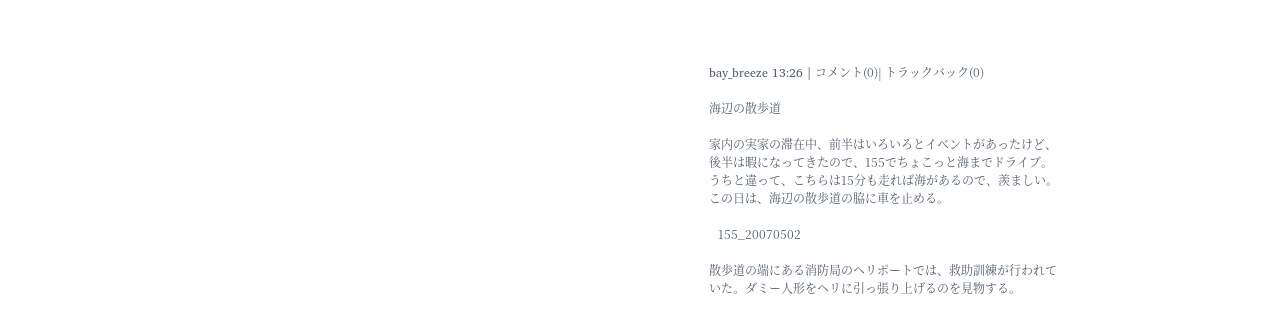bay_breeze 13:26 | コメント(0)| トラックバック(0)

海辺の散歩道

家内の実家の滞在中、前半はいろいろとイベントがあったけど、
後半は暇になってきたので、155でちょこっと海までドライブ。
うちと違って、こちらは15分も走れば海があるので、羨ましい。
この日は、海辺の散歩道の脇に車を止める。

   155_20070502

散歩道の端にある消防局のヘリポートでは、救助訓練が行われて
いた。ダミー人形をヘリに引っ張り上げるのを見物する。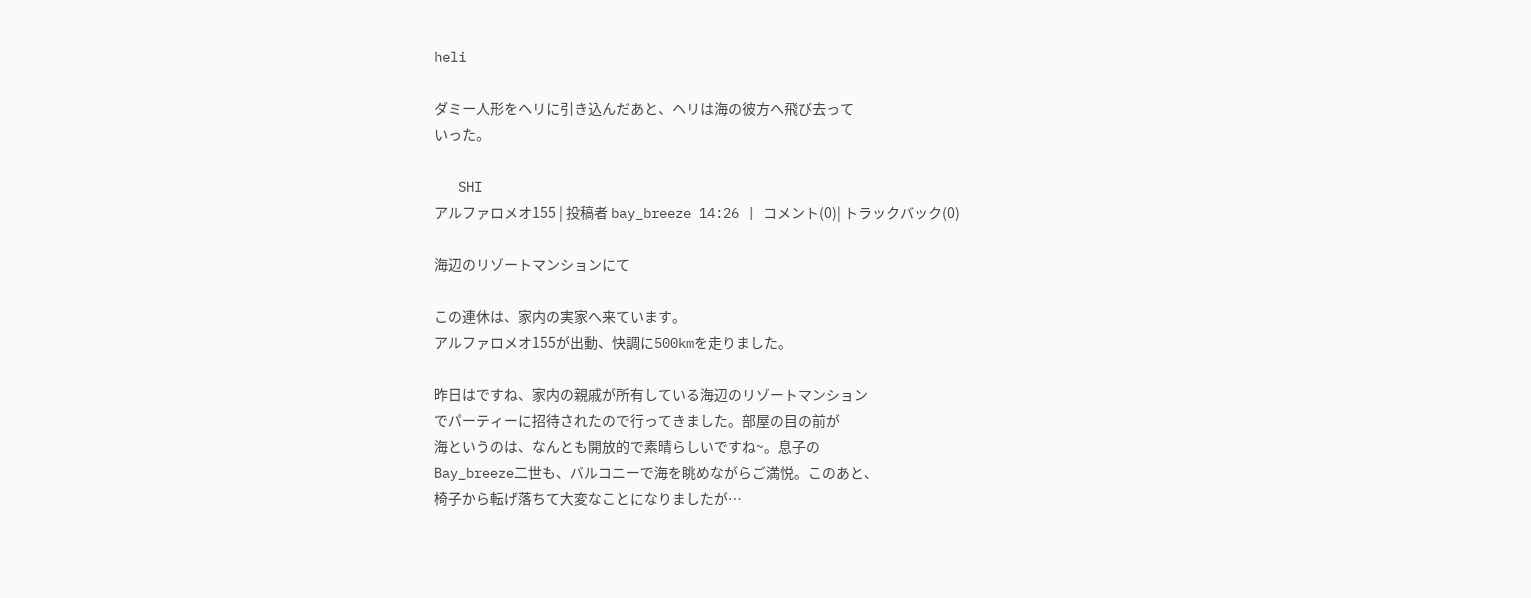heli

ダミー人形をヘリに引き込んだあと、ヘリは海の彼方へ飛び去って
いった。

   SHI
アルファロメオ155 | 投稿者 bay_breeze 14:26 | コメント(0)| トラックバック(0)

海辺のリゾートマンションにて

この連休は、家内の実家へ来ています。
アルファロメオ155が出動、快調に500kmを走りました。

昨日はですね、家内の親戚が所有している海辺のリゾートマンション
でパーティーに招待されたので行ってきました。部屋の目の前が
海というのは、なんとも開放的で素晴らしいですね~。息子の
Bay_breeze二世も、バルコニーで海を眺めながらご満悦。このあと、
椅子から転げ落ちて大変なことになりましたが…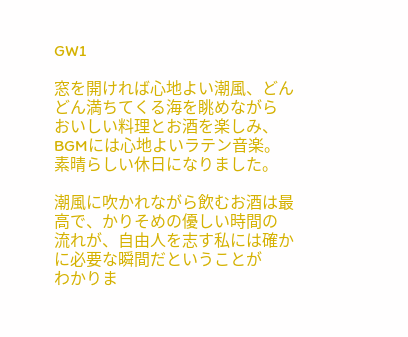GW1

窓を開ければ心地よい潮風、どんどん満ちてくる海を眺めながら
おいしい料理とお酒を楽しみ、BGMには心地よいラテン音楽。
素晴らしい休日になりました。

潮風に吹かれながら飲むお酒は最高で、かりそめの優しい時間の
流れが、自由人を志す私には確かに必要な瞬間だということが
わかりま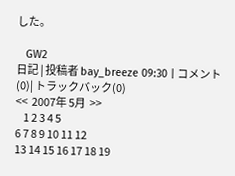した。

   GW2
日記 | 投稿者 bay_breeze 09:30 | コメント(0)| トラックバック(0)
<<  2007年 5月  >>
    1 2 3 4 5
6 7 8 9 10 11 12
13 14 15 16 17 18 19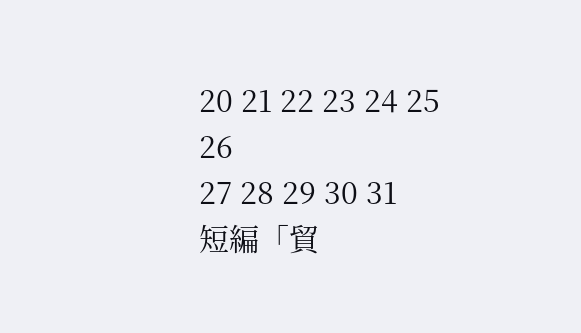20 21 22 23 24 25 26
27 28 29 30 31
短編「貿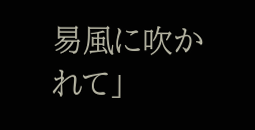易風に吹かれて」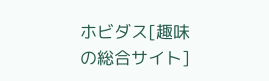ホビダス[趣味の総合サイト]